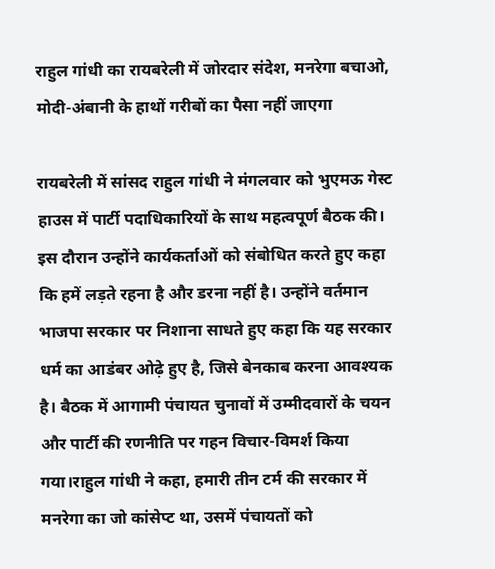राहुल गांधी का रायबरेली में जोरदार संदेश, मनरेगा बचाओ, मोदी-अंबानी के हाथों गरीबों का पैसा नहीं जाएगा

रायबरेली में सांसद राहुल गांधी ने मंगलवार को भुएमऊ गेस्ट हाउस में पार्टी पदाधिकारियों के साथ महत्वपूर्ण बैठक की। इस दौरान उन्होंने कार्यकर्ताओं को संबोधित करते हुए कहा कि हमें लड़ते रहना है और डरना नहीं है। उन्होंने वर्तमान भाजपा सरकार पर निशाना साधते हुए कहा कि यह सरकार धर्म का आडंबर ओढ़े हुए है, जिसे बेनकाब करना आवश्यक है। बैठक में आगामी पंचायत चुनावों में उम्मीदवारों के चयन और पार्टी की रणनीति पर गहन विचार-विमर्श किया गया।राहुल गांधी ने कहा, हमारी तीन टर्म की सरकार में मनरेगा का जो कांसेप्ट था, उसमें पंचायतों को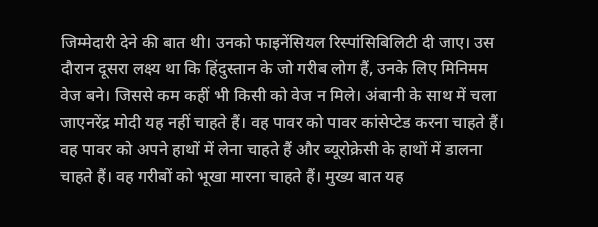जिम्मेदारी देने की बात थी। उनको फाइनेंसियल रिस्पांसिबिलिटी दी जाए। उस दौरान दूसरा लक्ष्य था कि हिंदुस्तान के जो गरीब लोग हैं, उनके लिए मिनिमम वेज बने। जिससे कम कहीं भी किसी को वेज न मिले। अंबानी के साथ में चला जाएनरेंद्र मोदी यह नहीं चाहते हैं। वह पावर को पावर कांसेप्टेड करना चाहते हैं। वह पावर को अपने हाथों में लेना चाहते हैं और ब्यूरोक्रेसी के हाथों में डालना चाहते हैं। वह गरीबों को भूखा मारना चाहते हैं। मुख्य बात यह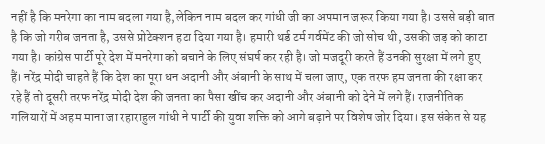नहीं है कि मनरेगा का नाम बदला गया है,लेकिन नाम बदल कर गांधी जी का अपमान जरूर किया गया है। उससे बड़ी बात है कि जो गरीब जनता है, उससे प्रोटेक्शन हटा दिया गया है। हमारी थर्ड टर्म गर्वमेंट की जो सोच थी, उसकी जड़ को काटा गया है। कांग्रेस पार्टी पूरे देश में मनरेगा को बचाने के लिए संघर्ष कर रही है। जो मजदूरी करते हैं उनकी सुरक्षा में लगे हुए हैं। नरेंद्र मोदी चाहते हैं कि देश का पूरा धन अदानी और अंबानी के साथ में चला जाए, एक तरफ हम जनता की रक्षा कर रहे हैं तो दूसरी तरफ नरेंद्र मोदी देश की जनता का पैसा खींच कर अदानी और अंबानी को देने में लगे हैं। राजनीतिक गलियारों में अहम माना जा रहाराहुल गांधी ने पार्टी की युवा शक्ति को आगे बढ़ाने पर विशेष जोर दिया। इस संकेत से यह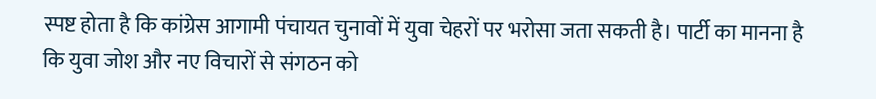स्पष्ट होता है कि कांग्रेस आगामी पंचायत चुनावों में युवा चेहरों पर भरोसा जता सकती है। पार्टी का मानना है कि युवा जोश और नए विचारों से संगठन को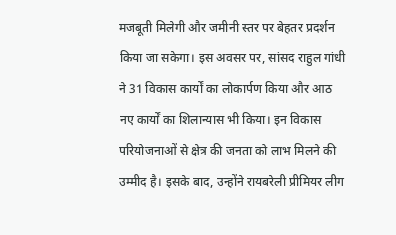मजबूती मिलेगी और जमीनी स्तर पर बेहतर प्रदर्शन किया जा सकेगा। इस अवसर पर, सांसद राहुल गांधी ने 31 विकास कार्यों का लोकार्पण किया और आठ नए कार्यों का शिलान्यास भी किया। इन विकास परियोजनाओं से क्षेत्र की जनता को लाभ मिलने की उम्मीद है। इसके बाद, उन्होंने रायबरेली प्रीमियर लीग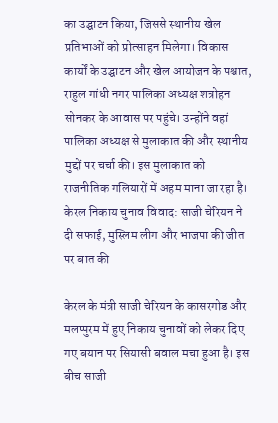का उद्घाटन किया, जिससे स्थानीय खेल प्रतिभाओं को प्रोत्साहन मिलेगा। विकास कार्यों के उद्घाटन और खेल आयोजन के पश्चात, राहुल गांधी नगर पालिका अध्यक्ष शत्रोहन सोनकर के आवास पर पहुंचे। उन्होंने वहां पालिका अध्यक्ष से मुलाकात की और स्थानीय मुद्दों पर चर्चा की। इस मुलाकात को राजनीतिक गलियारों में अहम माना जा रहा है।
केरल निकाय चुनाव विवाद: साजी चेरियन ने दी सफाई, मुस्लिम लीग और भाजपा की जीत पर बात की

केरल के मंत्री साजी चेरियन के कासरगोड और मलप्पुरम में हुए निकाय चुनावों को लेकर दिए गए बयान पर सियासी बवाल मचा हुआ है। इस बीच साजी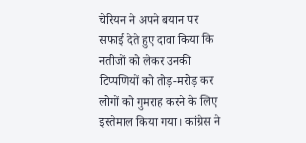चेरियन ने अपने बयान पर सफाई देते हुए दावा किया कि नतीजों को लेकर उनकी टिप्पणियों को तोड़-मरोड़ कर लोगों को गुमराह करने के लिए इस्तेमाल किया गया। कांग्रेस ने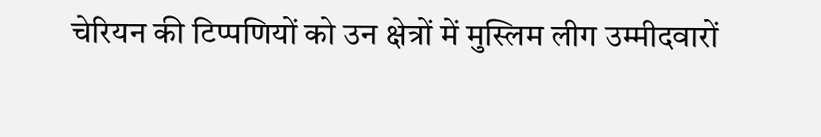चेरियन की टिप्पणियों को उन क्षेत्रों में मुस्लिम लीग उम्मीदवारों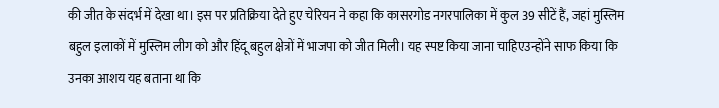की जीत के संदर्भ में देखा था। इस पर प्रतिक्रिया देते हुए चेरियन ने कहा कि कासरगोड नगरपालिका में कुल 39 सीटें हैं, जहां मुस्लिम बहुल इलाकों में मुस्लिम लीग को और हिंदू बहुल क्षेत्रों में भाजपा को जीत मिली। यह स्पष्ट किया जाना चाहिएउन्होंने साफ किया कि उनका आशय यह बताना था कि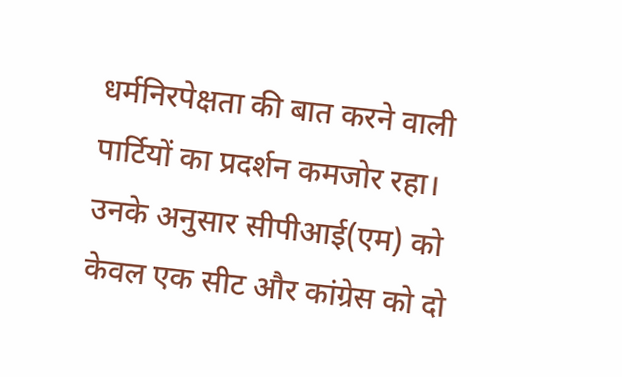धर्मनिरपेक्षता की बात करने वाली पार्टियों का प्रदर्शन कमजोर रहा। उनके अनुसार सीपीआई(एम) को केवल एक सीट और कांग्रेस को दो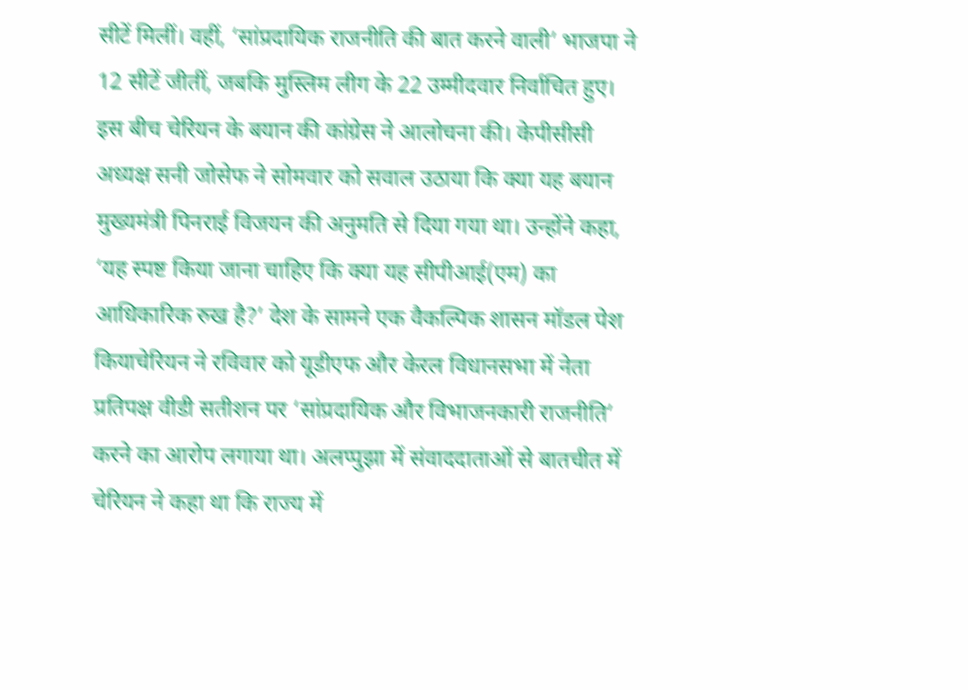सीटें मिलीं। वहीं, ‘सांप्रदायिक राजनीति की बात करने वाली’ भाजपा ने 12 सीटें जीतीं, जबकि मुस्लिम लीग के 22 उम्मीदवार निर्वाचित हुए। इस बीच चेरियन के बयान की कांग्रेस ने आलोचना की। केपीसीसी अध्यक्ष सनी जोसेफ ने सोमवार को सवाल उठाया कि क्या यह बयान मुख्यमंत्री पिनराई विजयन की अनुमति से दिया गया था। उन्होंने कहा, ‘यह स्पष्ट किया जाना चाहिए कि क्या यह सीपीआई(एम) का आधिकारिक रुख है?’ देश के सामने एक वैकल्पिक शासन मॉडल पेश कियाचेरियन ने रविवार को यूडीएफ और केरल विधानसभा में नेता प्रतिपक्ष वीडी सतीशन पर ‘सांप्रदायिक और विभाजनकारी राजनीति’ करने का आरोप लगाया था। अलप्पुझा में संवाददाताओं से बातचीत में चेरियन ने कहा था कि राज्य में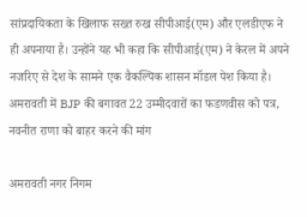सांप्रदायिकता के खिलाफ सख्त रुख सीपीआई(एम) और एलडीएफ ने ही अपनाया है। उन्होंने यह भी कहा कि सीपीआई(एम) ने केरल में अपने नजरिए से देश के सामने एक वैकल्पिक शासन मॉडल पेश किया है।
अमरावती में BJP की बगावत 22 उम्मीदवारों का फडणवीस को पत्र, नवनीत राणा को बाहर करने की मांग

अमरावती नगर निगम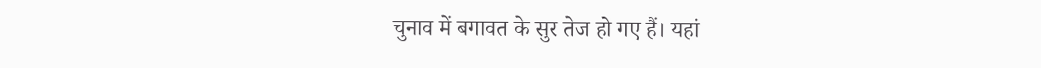चुनाव में बगावत के सुर तेज हो गए हैं। यहां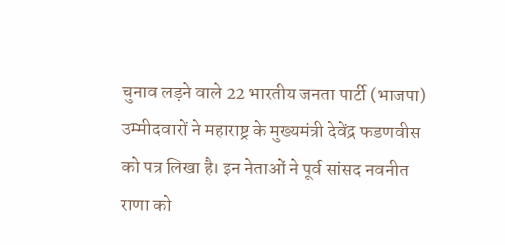चुनाव लड़ने वाले 22 भारतीय जनता पार्टी (भाजपा) उम्मीदवारों ने महाराष्ट्र के मुख्यमंत्री देवेंद्र फडणवीस को पत्र लिखा है। इन नेताओं ने पूर्व सांसद नवनीत राणा को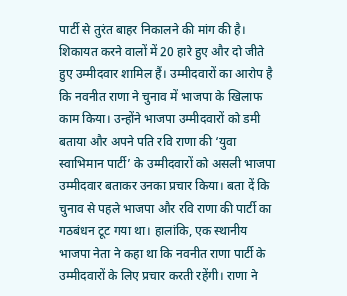पार्टी से तुरंत बाहर निकालने की मांग की है। शिकायत करने वालों में 20 हारे हुए और दो जीते हुए उम्मीदवार शामिल हैं। उम्मीदवारों का आरोप है कि नवनीत राणा ने चुनाव में भाजपा के खिलाफ काम किया। उन्होंने भाजपा उम्मीदवारों को डमी बताया और अपने पति रवि राणा की ‘युवा स्वाभिमान पार्टी’ के उम्मीदवारों को असली भाजपा उम्मीदवार बताकर उनका प्रचार किया। बता दें कि चुनाव से पहले भाजपा और रवि राणा की पार्टी का गठबंधन टूट गया था। हालांकि, एक स्थानीय भाजपा नेता ने कहा था कि नवनीत राणा पार्टी के उम्मीदवारों के लिए प्रचार करती रहेंगी। राणा ने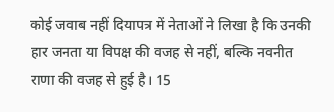कोई जवाब नहीं दियापत्र में नेताओं ने लिखा है कि उनकी हार जनता या विपक्ष की वजह से नहीं, बल्कि नवनीत राणा की वजह से हुई है। 15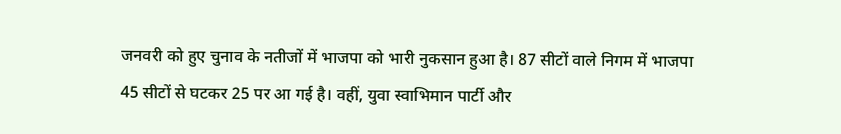जनवरी को हुए चुनाव के नतीजों में भाजपा को भारी नुकसान हुआ है। 87 सीटों वाले निगम में भाजपा 45 सीटों से घटकर 25 पर आ गई है। वहीं, युवा स्वाभिमान पार्टी और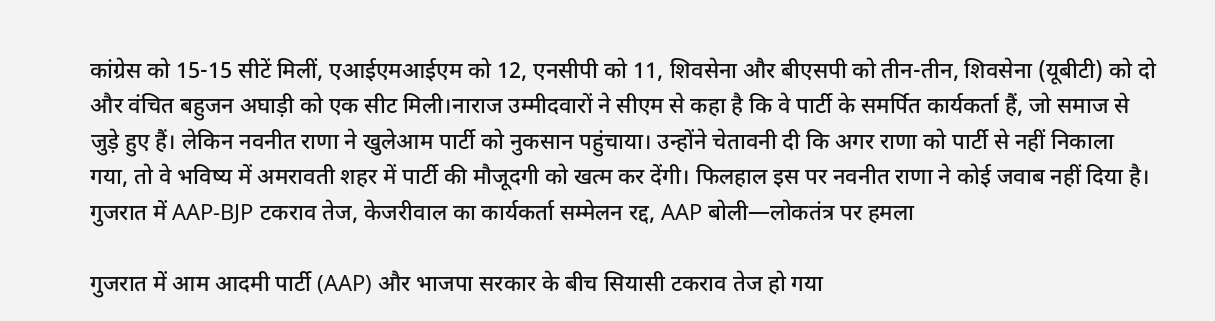कांग्रेस को 15-15 सीटें मिलीं, एआईएमआईएम को 12, एनसीपी को 11, शिवसेना और बीएसपी को तीन-तीन, शिवसेना (यूबीटी) को दो और वंचित बहुजन अघाड़ी को एक सीट मिली।नाराज उम्मीदवारों ने सीएम से कहा है कि वे पार्टी के समर्पित कार्यकर्ता हैं, जो समाज से जुड़े हुए हैं। लेकिन नवनीत राणा ने खुलेआम पार्टी को नुकसान पहुंचाया। उन्होंने चेतावनी दी कि अगर राणा को पार्टी से नहीं निकाला गया, तो वे भविष्य में अमरावती शहर में पार्टी की मौजूदगी को खत्म कर देंगी। फिलहाल इस पर नवनीत राणा ने कोई जवाब नहीं दिया है।
गुजरात में AAP-BJP टकराव तेज, केजरीवाल का कार्यकर्ता सम्मेलन रद्द, AAP बोली—लोकतंत्र पर हमला

गुजरात में आम आदमी पार्टी (AAP) और भाजपा सरकार के बीच सियासी टकराव तेज हो गया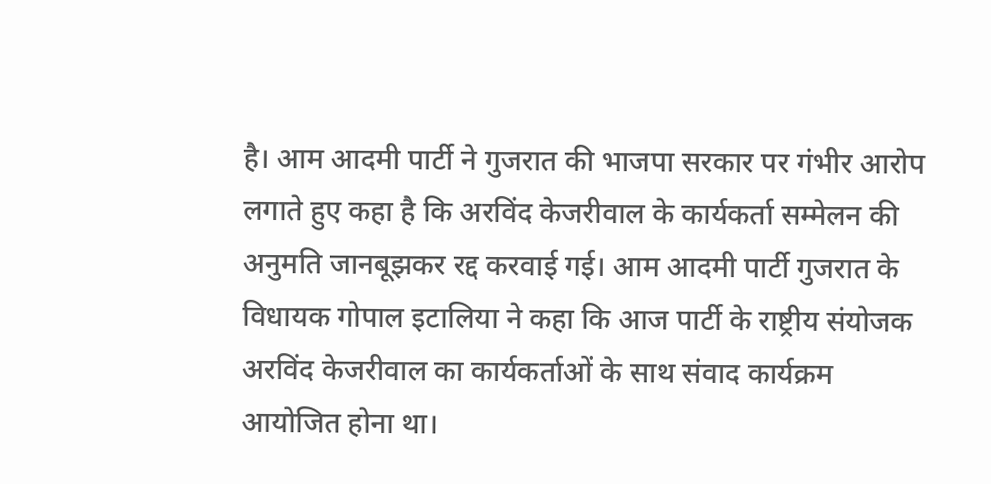है। आम आदमी पार्टी ने गुजरात की भाजपा सरकार पर गंभीर आरोप लगाते हुए कहा है कि अरविंद केजरीवाल के कार्यकर्ता सम्मेलन की अनुमति जानबूझकर रद्द करवाई गई। आम आदमी पार्टी गुजरात के विधायक गोपाल इटालिया ने कहा कि आज पार्टी के राष्ट्रीय संयोजक अरविंद केजरीवाल का कार्यकर्ताओं के साथ संवाद कार्यक्रम आयोजित होना था।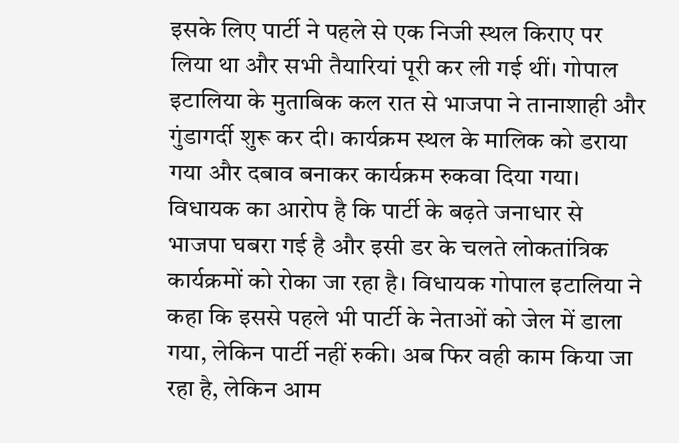इसके लिए पार्टी ने पहले से एक निजी स्थल किराए पर लिया था और सभी तैयारियां पूरी कर ली गई थीं। गोपाल इटालिया के मुताबिक कल रात से भाजपा ने तानाशाही और गुंडागर्दी शुरू कर दी। कार्यक्रम स्थल के मालिक को डराया गया और दबाव बनाकर कार्यक्रम रुकवा दिया गया। विधायक का आरोप है कि पार्टी के बढ़ते जनाधार से भाजपा घबरा गई है और इसी डर के चलते लोकतांत्रिक कार्यक्रमों को रोका जा रहा है। विधायक गोपाल इटालिया ने कहा कि इससे पहले भी पार्टी के नेताओं को जेल में डाला गया, लेकिन पार्टी नहीं रुकी। अब फिर वही काम किया जा रहा है, लेकिन आम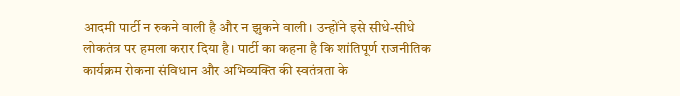आदमी पार्टी न रुकने वाली है और न झुकने वाली। उन्होंने इसे सीधे-सीधे लोकतंत्र पर हमला करार दिया है। पार्टी का कहना है कि शांतिपूर्ण राजनीतिक कार्यक्रम रोकना संविधान और अभिव्यक्ति की स्वतंत्रता के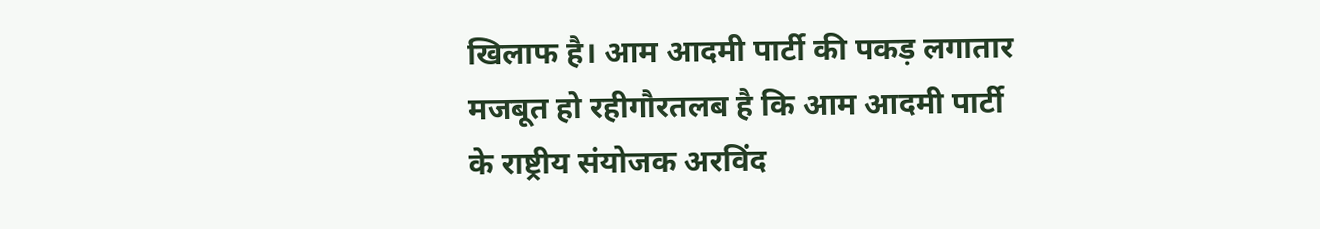खिलाफ है। आम आदमी पार्टी की पकड़ लगातार मजबूत हो रहीगौरतलब है कि आम आदमी पार्टी के राष्ट्रीय संयोजक अरविंद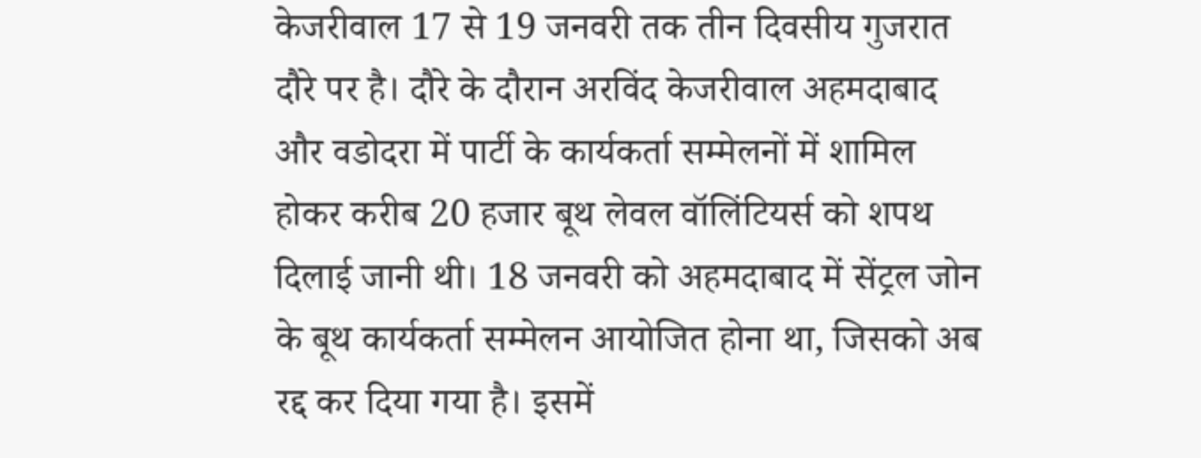केजरीवाल 17 से 19 जनवरी तक तीन दिवसीय गुजरात दौरे पर है। दौरे के दौरान अरविंद केजरीवाल अहमदाबाद और वडोदरा में पार्टी के कार्यकर्ता सम्मेलनों में शामिल होकर करीब 20 हजार बूथ लेवल वॉलिंटियर्स को शपथ दिलाई जानी थी। 18 जनवरी को अहमदाबाद में सेंट्रल जोन के बूथ कार्यकर्ता सम्मेलन आयोजित होना था, जिसको अब रद्द कर दिया गया है। इसमें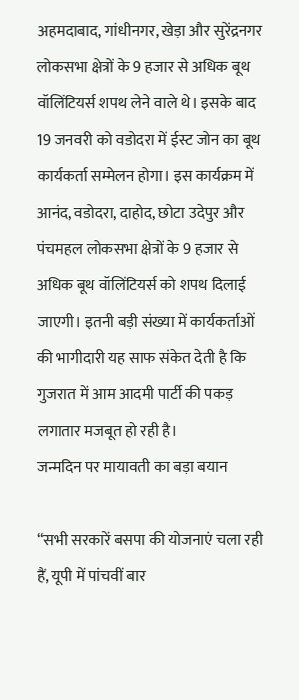अहमदाबाद, गांधीनगर, खेड़ा और सुरेंद्रनगर लोकसभा क्षेत्रों के 9 हजार से अधिक बूथ वॉलिंटियर्स शपथ लेने वाले थे। इसके बाद 19 जनवरी को वडोदरा में ईस्ट जोन का बूथ कार्यकर्ता सम्मेलन होगा। इस कार्यक्रम में आनंद, वडोदरा, दाहोद, छोटा उदेपुर और पंचमहल लोकसभा क्षेत्रों के 9 हजार से अधिक बूथ वॉलिंटियर्स को शपथ दिलाई जाएगी। इतनी बड़ी संख्या में कार्यकर्ताओं की भागीदारी यह साफ संकेत देती है कि गुजरात में आम आदमी पार्टी की पकड़ लगातार मजबूत हो रही है।
जन्मदिन पर मायावती का बड़ा बयान

“सभी सरकारें बसपा की योजनाएं चला रही हैं, यूपी में पांचवीं बार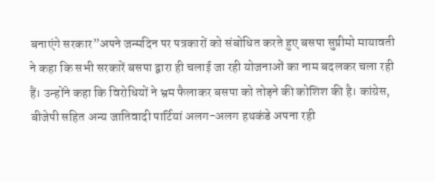बनाएंगे सरकार”अपने जन्मदिन पर पत्रकारों को संबोधित करते हुए बसपा सुप्रीमो मायावती ने कहा कि सभी सरकारें बसपा द्वारा ही चलाई जा रही योजनाओं का नाम बदलकर चला रही हैं। उन्होंने कहा कि विरोधियों ने भ्रम फैलाकर बसपा को तोड़ने की कोशिश की है। कांग्रेस, बीजेपी सहित अन्य जातिवादी पार्टियां अलग-अलग हथकंडे अपना रही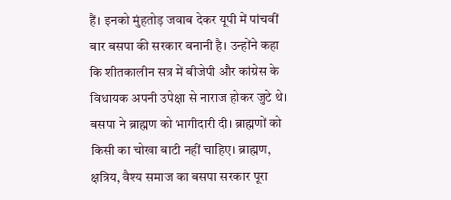हैं। इनको मुंहतोड़ जवाब देकर यूपी में पांचवीं बार बसपा की सरकार बनानी है। उन्होंने कहा कि शीतकालीन सत्र में बीजेपी और कांग्रेस के विधायक अपनी उपेक्षा से नाराज होकर जुटे थे। बसपा ने ब्राह्मण को भागीदारी दी। ब्राह्मणों को किसी का चोखा बाटी नहीं चाहिए। ब्राह्मण, क्षत्रिय, वैश्य समाज का बसपा सरकार पूरा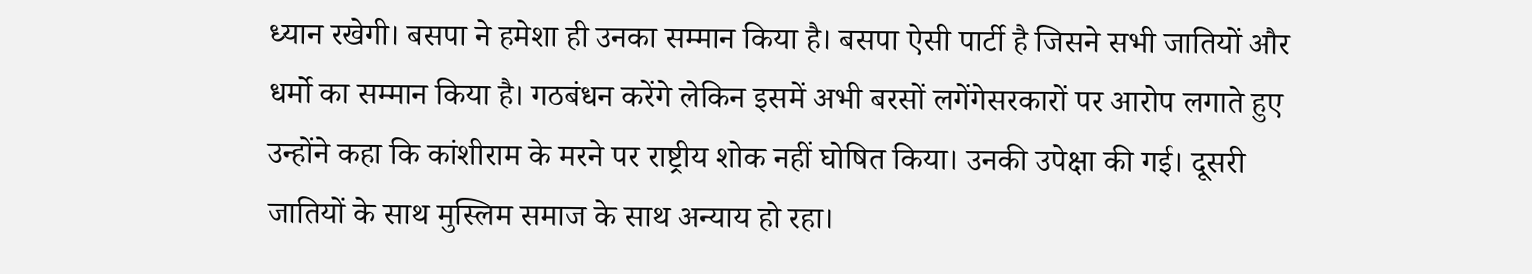ध्यान रखेगी। बसपा ने हमेशा ही उनका सम्मान किया है। बसपा ऐसी पार्टी है जिसने सभी जातियों और धर्मो का सम्मान किया है। गठबंधन करेंगे लेकिन इसमें अभी बरसों लगेंगेसरकारों पर आरोप लगाते हुए उन्होंने कहा कि कांशीराम के मरने पर राष्ट्रीय शोक नहीं घोषित किया। उनकी उपेक्षा की गई। दूसरी जातियों के साथ मुस्लिम समाज के साथ अन्याय हो रहा।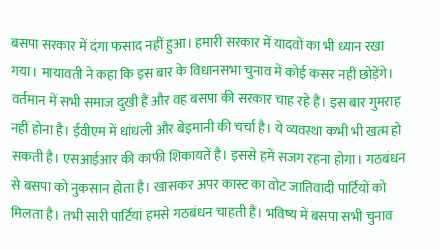बसपा सरकार में दंगा फसाद नहीं हुआ। हमारी सरकार में यादवों का भी ध्यान रखा गया। मायावती ने कहा कि इस बार के विधानसभा चुनाव में कोई कसर नहीं छोड़ेंगे। वर्तमान में सभी समाज दुखी हैं और वह बसपा की सरकार चाह रहे हैं। इस बार गुमराह नहीं होना है। ईवीएम में धांधली और बेइमानी की चर्चा है। ये व्यवस्था कभी भी खत्म हो सकती है। एसआईआर की काफी शिकायतें है। इससे हमें सजग रहना होगा। गठबंधन से बसपा को नुकसान होता है। खासकर अपर कास्ट का वोट जातिवादी पार्टियों को मिलता है। तभी सारी पार्टियां हमसे गठबंधन चाहती हैं। भविष्य में बसपा सभी चुनाव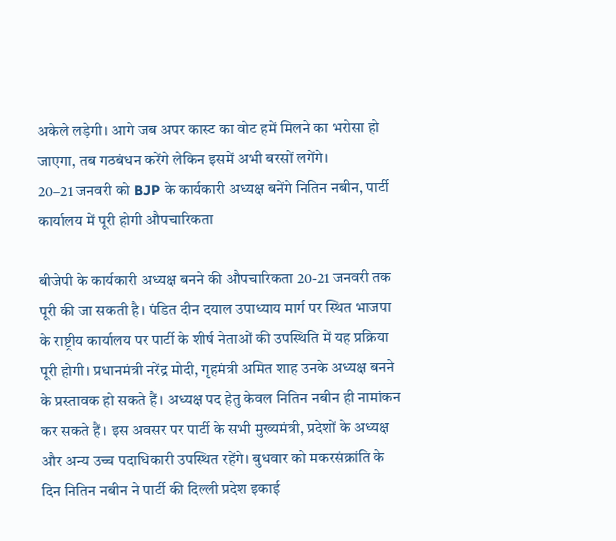अकेले लड़ेगी। आगे जब अपर कास्ट का वोट हमें मिलने का भरोसा हो जाएगा, तब गठबंधन करेंगे लेकिन इसमें अभी बरसों लगेंगे।
20–21 जनवरी को BJP के कार्यकारी अध्यक्ष बनेंगे नितिन नबीन, पार्टी कार्यालय में पूरी होगी औपचारिकता

बीजेपी के कार्यकारी अध्यक्ष बनने की औपचारिकता 20-21 जनवरी तक पूरी की जा सकती है। पंडित दीन दयाल उपाध्याय मार्ग पर स्थित भाजपा के राष्ट्रीय कार्यालय पर पार्टी के शीर्ष नेताओं की उपस्थिति में यह प्रक्रिया पूरी होगी। प्रधानमंत्री नरेंद्र मोदी, गृहमंत्री अमित शाह उनके अध्यक्ष बनने के प्रस्तावक हो सकते हैं। अध्यक्ष पद हेतु केवल नितिन नबीन ही नामांकन कर सकते हैं। इस अवसर पर पार्टी के सभी मुख्यमंत्री, प्रदेशों के अध्यक्ष और अन्य उच्च पदाधिकारी उपस्थित रहेंगे। बुधवार को मकरसंक्रांति के दिन नितिन नबीन ने पार्टी की दिल्ली प्रदेश इकाई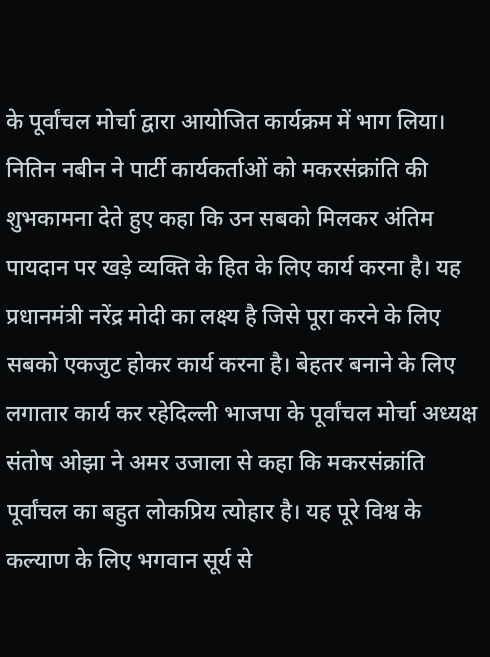के पूर्वांचल मोर्चा द्वारा आयोजित कार्यक्रम में भाग लिया। नितिन नबीन ने पार्टी कार्यकर्ताओं को मकरसंक्रांति की शुभकामना देते हुए कहा कि उन सबको मिलकर अंतिम पायदान पर खड़े व्यक्ति के हित के लिए कार्य करना है। यह प्रधानमंत्री नरेंद्र मोदी का लक्ष्य है जिसे पूरा करने के लिए सबको एकजुट होकर कार्य करना है। बेहतर बनाने के लिए लगातार कार्य कर रहेदिल्ली भाजपा के पूर्वांचल मोर्चा अध्यक्ष संतोष ओझा ने अमर उजाला से कहा कि मकरसंक्रांति पूर्वांचल का बहुत लोकप्रिय त्योहार है। यह पूरे विश्व के कल्याण के लिए भगवान सूर्य से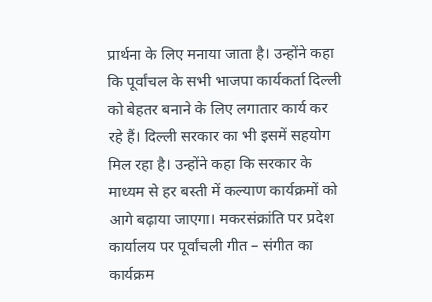प्रार्थना के लिए मनाया जाता है। उन्होंने कहा कि पूर्वांचल के सभी भाजपा कार्यकर्ता दिल्ली को बेहतर बनाने के लिए लगातार कार्य कर रहे हैं। दिल्ली सरकार का भी इसमें सहयोग मिल रहा है। उन्होंने कहा कि सरकार के माध्यम से हर बस्ती में कल्याण कार्यक्रमों को आगे बढ़ाया जाएगा। मकरसंक्रांति पर प्रदेश कार्यालय पर पूर्वांचली गीत – संगीत का कार्यक्रम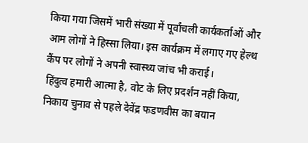किया गया जिसमें भारी संख्या में पूर्वांचली कार्यकर्ताओं और आम लोगों ने हिस्सा लिया। इस कार्यक्रम में लगाए गए हेल्थ कैंप पर लोगों ने अपनी स्वास्थ्य जांच भी कराई।
हिंदुत्व हमारी आत्मा है, वोट के लिए प्रदर्शन नहीं किया, निकाय चुनाव से पहले देवेंद्र फडणवीस का बयान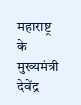महाराष्ट्र के मुख्यमंत्री देवेंद्र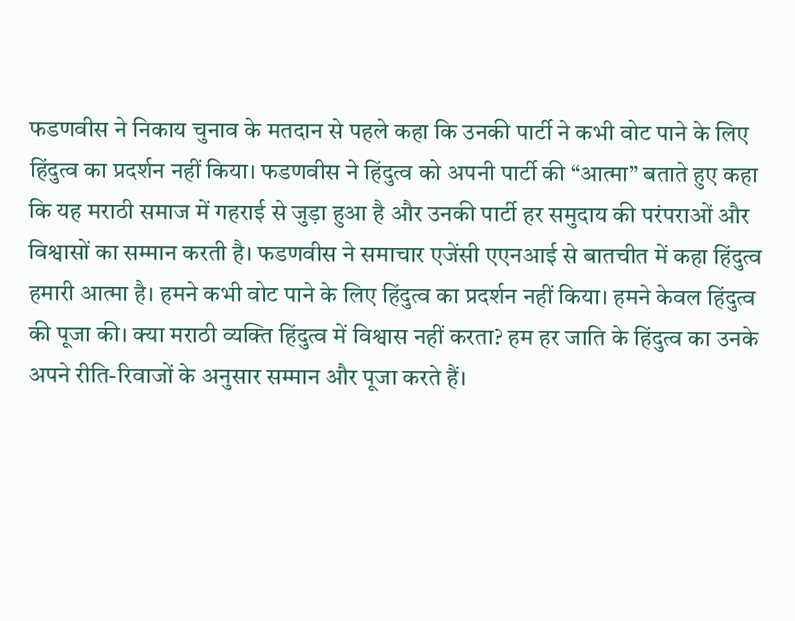फडणवीस ने निकाय चुनाव के मतदान से पहले कहा कि उनकी पार्टी ने कभी वोट पाने के लिए हिंदुत्व का प्रदर्शन नहीं किया। फडणवीस ने हिंदुत्व को अपनी पार्टी की “आत्मा” बताते हुए कहा कि यह मराठी समाज में गहराई से जुड़ा हुआ है और उनकी पार्टी हर समुदाय की परंपराओं और विश्वासों का सम्मान करती है। फडणवीस ने समाचार एजेंसी एएनआई से बातचीत में कहा हिंदुत्व हमारी आत्मा है। हमने कभी वोट पाने के लिए हिंदुत्व का प्रदर्शन नहीं किया। हमने केवल हिंदुत्व की पूजा की। क्या मराठी व्यक्ति हिंदुत्व में विश्वास नहीं करता? हम हर जाति के हिंदुत्व का उनके अपने रीति-रिवाजों के अनुसार सम्मान और पूजा करते हैं।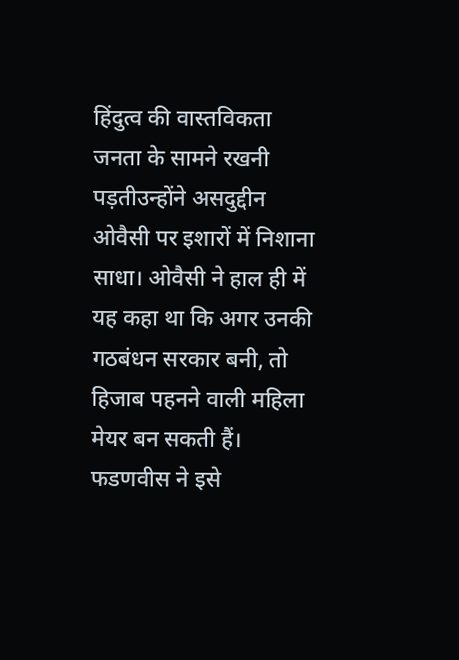हिंदुत्व की वास्तविकता जनता के सामने रखनी पड़तीउन्होंने असदुद्दीन ओवैसी पर इशारों में निशाना साधा। ओवैसी ने हाल ही में यह कहा था कि अगर उनकी गठबंधन सरकार बनी, तो हिजाब पहनने वाली महिला मेयर बन सकती हैं। फडणवीस ने इसे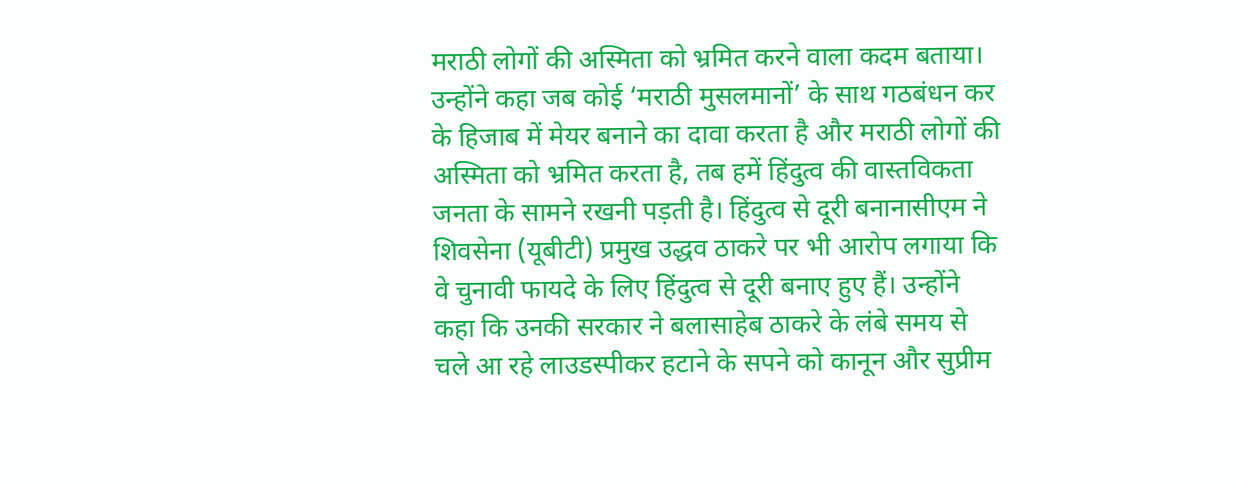मराठी लोगों की अस्मिता को भ्रमित करने वाला कदम बताया। उन्होंने कहा जब कोई ‘मराठी मुसलमानों’ के साथ गठबंधन कर के हिजाब में मेयर बनाने का दावा करता है और मराठी लोगों की अस्मिता को भ्रमित करता है, तब हमें हिंदुत्व की वास्तविकता जनता के सामने रखनी पड़ती है। हिंदुत्व से दूरी बनानासीएम ने शिवसेना (यूबीटी) प्रमुख उद्धव ठाकरे पर भी आरोप लगाया कि वे चुनावी फायदे के लिए हिंदुत्व से दूरी बनाए हुए हैं। उन्होंने कहा कि उनकी सरकार ने बलासाहेब ठाकरे के लंबे समय से चले आ रहे लाउडस्पीकर हटाने के सपने को कानून और सुप्रीम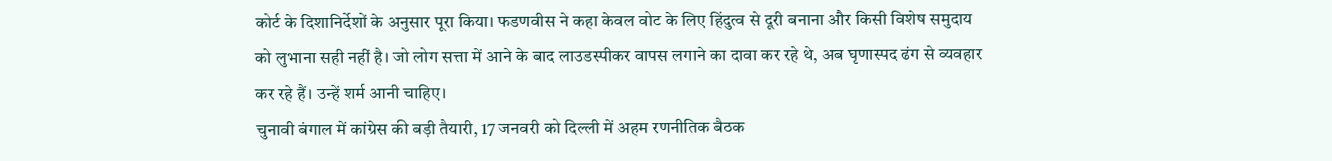कोर्ट के दिशानिर्देशों के अनुसार पूरा किया। फडणवीस ने कहा केवल वोट के लिए हिंदुत्व से दूरी बनाना और किसी विशेष समुदाय को लुभाना सही नहीं है। जो लोग सत्ता में आने के बाद लाउडस्पीकर वापस लगाने का दावा कर रहे थे, अब घृणास्पद ढंग से व्यवहार कर रहे हैं। उन्हें शर्म आनी चाहिए।
चुनावी बंगाल में कांग्रेस की बड़ी तैयारी, 17 जनवरी को दिल्ली में अहम रणनीतिक बैठक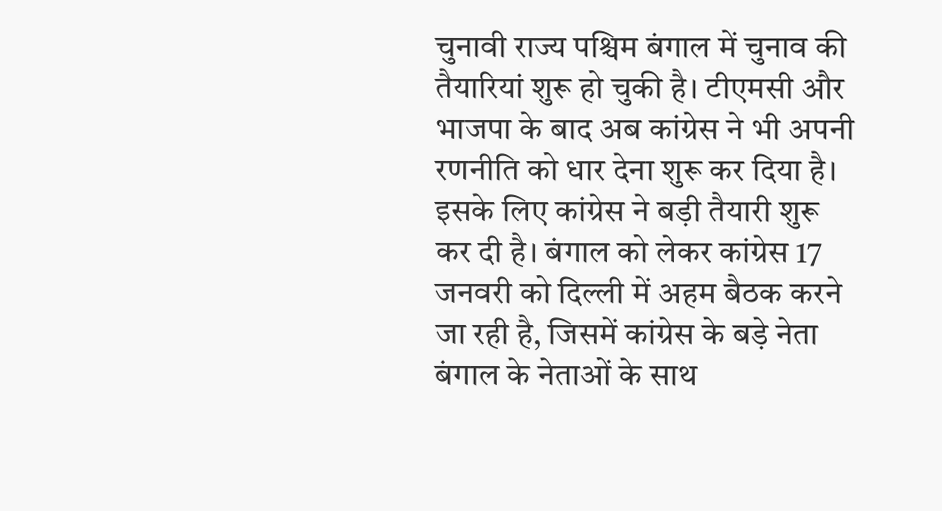चुनावी राज्य पश्चिम बंगाल में चुनाव की तैयारियां शुरू हो चुकी है। टीएमसी और भाजपा के बाद अब कांग्रेस ने भी अपनी रणनीति को धार देना शुरू कर दिया है। इसके लिए कांग्रेस ने बड़ी तैयारी शुरू कर दी है। बंगाल को लेकर कांग्रेस 17 जनवरी को दिल्ली में अहम बैठक करने जा रही है, जिसमें कांग्रेस के बड़े नेता बंगाल के नेताओं के साथ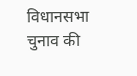विधानसभा चुनाव की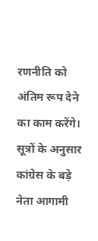रणनीति को अंतिम रूप देने का काम करेंगे। सूत्रों के अनुसार कांग्रेस के बड़े नेता आगामी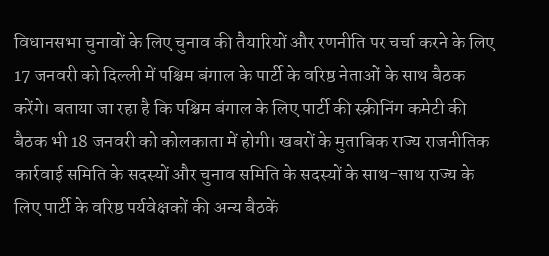विधानसभा चुनावों के लिए चुनाव की तैयारियों और रणनीति पर चर्चा करने के लिए 17 जनवरी को दिल्ली में पश्चिम बंगाल के पार्टी के वरिष्ठ नेताओं के साथ बैठक करेंगे। बताया जा रहा है कि पश्चिम बंगाल के लिए पार्टी की स्क्रीनिंग कमेटी की बैठक भी 18 जनवरी को कोलकाता में होगी। खबरों के मुताबिक राज्य राजनीतिक कार्रवाई समिति के सदस्यों और चुनाव समिति के सदस्यों के साथ-साथ राज्य के लिए पार्टी के वरिष्ठ पर्यवेक्षकों की अन्य बैठकें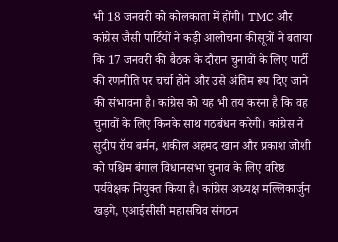भी 18 जनवरी को कोलकाता में होंगी। TMC और कांग्रेस जैसी पार्टियों ने कड़ी आलोचना कीसूत्रों ने बताया कि 17 जनवरी की बैठक के दौरान चुनावों के लिए पार्टी की रणनीति पर चर्चा होने और उसे अंतिम रूप दिए जाने की संभावना है। कांग्रेस को यह भी तय करना है कि वह चुनावों के लिए किनके साथ गठबंधन करेगी। कांग्रेस ने सुदीप रॉय बर्मन, शकील अहमद खान और प्रकाश जोशी को पश्चिम बंगाल विधानसभा चुनाव के लिए वरिष्ठ पर्यवेक्षक नियुक्त किया है। कांग्रेस अध्यक्ष मल्लिकार्जुन खड़गे, एआईसीसी महासचिव संगठन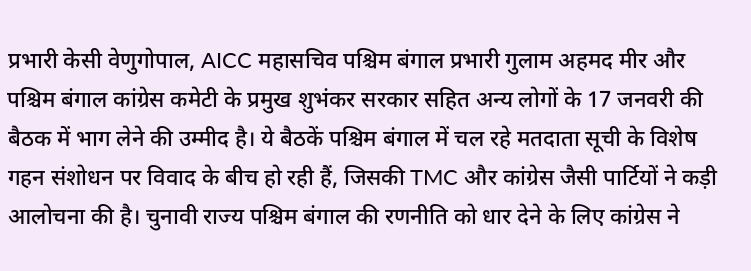प्रभारी केसी वेणुगोपाल, AICC महासचिव पश्चिम बंगाल प्रभारी गुलाम अहमद मीर और पश्चिम बंगाल कांग्रेस कमेटी के प्रमुख शुभंकर सरकार सहित अन्य लोगों के 17 जनवरी की बैठक में भाग लेने की उम्मीद है। ये बैठकें पश्चिम बंगाल में चल रहे मतदाता सूची के विशेष गहन संशोधन पर विवाद के बीच हो रही हैं, जिसकी TMC और कांग्रेस जैसी पार्टियों ने कड़ी आलोचना की है। चुनावी राज्य पश्चिम बंगाल की रणनीति को धार देने के लिए कांग्रेस ने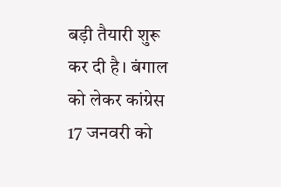बड़ी तैयारी शुरू कर दी है। बंगाल को लेकर कांग्रेस 17 जनवरी को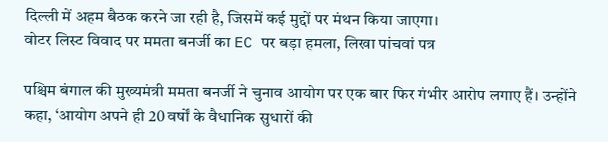दिल्ली में अहम बैठक करने जा रही है, जिसमें कई मुद्दों पर मंथन किया जाएगा।
वोटर लिस्ट विवाद पर ममता बनर्जी का EC पर बड़ा हमला, लिखा पांचवां पत्र

पश्चिम बंगाल की मुख्यमंत्री ममता बनर्जी ने चुनाव आयोग पर एक बार फिर गंभीर आरोप लगाए हैं। उन्होंने कहा, ‘आयोग अपने ही 20 वर्षों के वैधानिक सुधारों की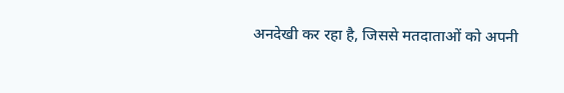अनदेखी कर रहा है, जिससे मतदाताओं को अपनी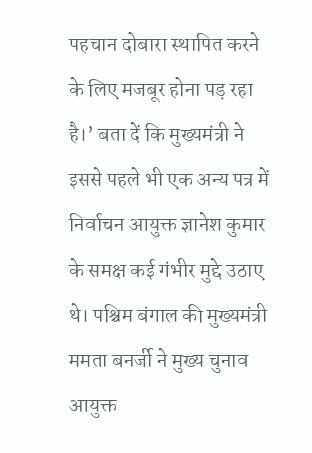पहचान दोबारा स्थापित करने के लिए मजबूर होना पड़ रहा है।’ बता दें कि मुख्यमंत्री ने इससे पहले भी एक अन्य पत्र में निर्वाचन आयुक्त ज्ञानेश कुमार के समक्ष कई गंभीर मुद्दे उठाए थे। पश्चिम बंगाल की मुख्यमंत्री ममता बनर्जी ने मुख्य चुनाव आयुक्त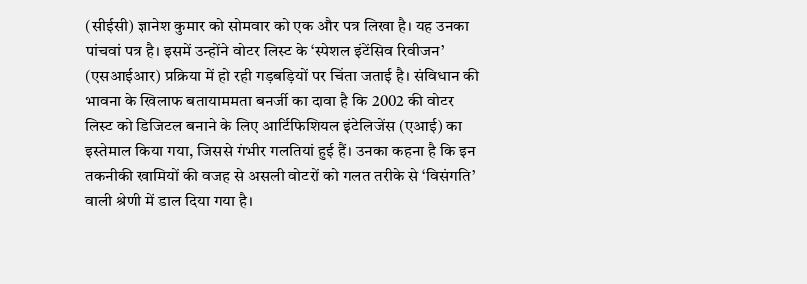(सीईसी) ज्ञानेश कुमार को सोमवार को एक और पत्र लिखा है। यह उनका पांचवां पत्र है। इसमें उन्होंने वोटर लिस्ट के ‘स्पेशल इंटेंसिव रिवीजन’ (एसआईआर) प्रक्रिया में हो रही गड़बड़ियों पर चिंता जताई है। संविधान की भावना के खिलाफ बतायाममता बनर्जी का दावा है कि 2002 की वोटर लिस्ट को डिजिटल बनाने के लिए आर्टिफिशियल इंटेलिजेंस (एआई) का इस्तेमाल किया गया, जिससे गंभीर गलतियां हुई हैं। उनका कहना है कि इन तकनीकी खामियों की वजह से असली वोटरों को गलत तरीके से ‘विसंगति’ वाली श्रेणी में डाल दिया गया है।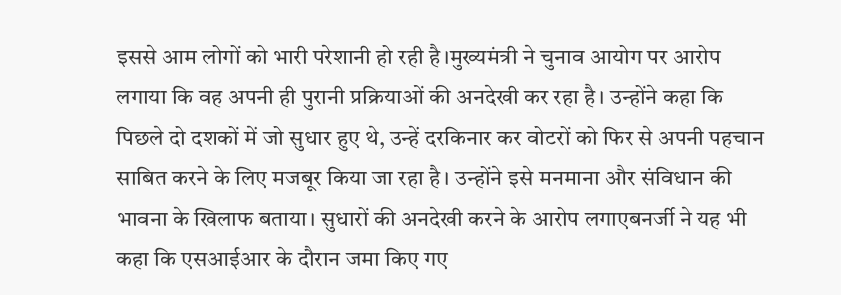इससे आम लोगों को भारी परेशानी हो रही है।मुख्यमंत्री ने चुनाव आयोग पर आरोप लगाया कि वह अपनी ही पुरानी प्रक्रियाओं की अनदेखी कर रहा है। उन्होंने कहा कि पिछले दो दशकों में जो सुधार हुए थे, उन्हें दरकिनार कर वोटरों को फिर से अपनी पहचान साबित करने के लिए मजबूर किया जा रहा है। उन्होंने इसे मनमाना और संविधान की भावना के खिलाफ बताया। सुधारों की अनदेखी करने के आरोप लगाएबनर्जी ने यह भी कहा कि एसआईआर के दौरान जमा किए गए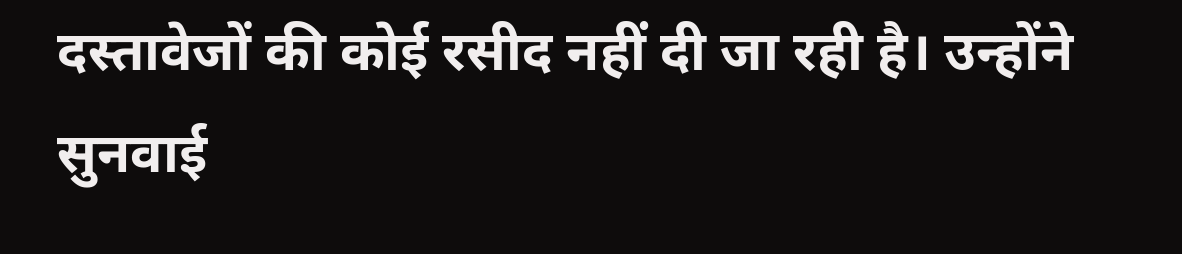दस्तावेजों की कोई रसीद नहीं दी जा रही है। उन्होंने सुनवाई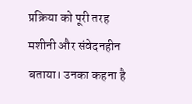प्रक्रिया को पूरी तरह मशीनी और संवेदनहीन बताया। उनका कहना है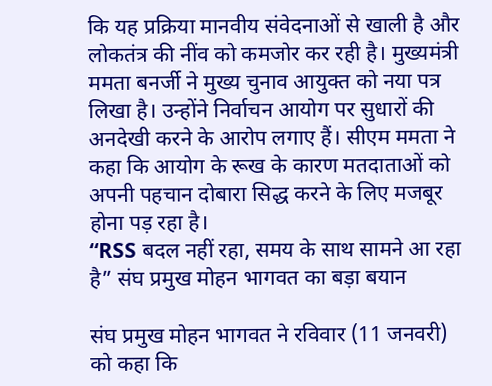कि यह प्रक्रिया मानवीय संवेदनाओं से खाली है और लोकतंत्र की नींव को कमजोर कर रही है। मुख्यमंत्री ममता बनर्जी ने मुख्य चुनाव आयुक्त को नया पत्र लिखा है। उन्होंने निर्वाचन आयोग पर सुधारों की अनदेखी करने के आरोप लगाए हैं। सीएम ममता ने कहा कि आयोग के रूख के कारण मतदाताओं को अपनी पहचान दोबारा सिद्ध करने के लिए मजबूर होना पड़ रहा है।
“RSS बदल नहीं रहा, समय के साथ सामने आ रहा है” संघ प्रमुख मोहन भागवत का बड़ा बयान

संघ प्रमुख मोहन भागवत ने रविवार (11 जनवरी) को कहा कि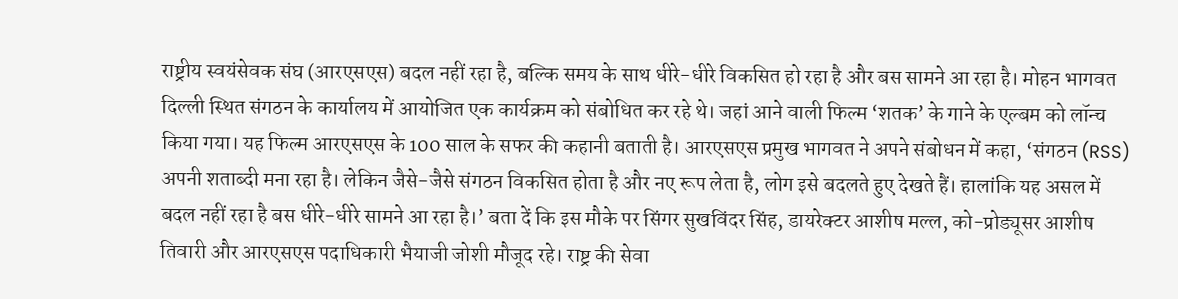राष्ट्रीय स्वयंसेवक संघ (आरएसएस) बदल नहीं रहा है, बल्कि समय के साथ धीरे-धीरे विकसित हो रहा है और बस सामने आ रहा है। मोहन भागवत दिल्ली स्थित संगठन के कार्यालय में आयोजित एक कार्यक्रम को संबोधित कर रहे थे। जहां आने वाली फिल्म ‘शतक’ के गाने के एल्बम को लॉन्च किया गया। यह फिल्म आरएसएस के 100 साल के सफर की कहानी बताती है। आरएसएस प्रमुख भागवत ने अपने संबोधन में कहा, ‘संगठन (RSS) अपनी शताब्दी मना रहा है। लेकिन जैसे-जैसे संगठन विकसित होता है और नए रूप लेता है, लोग इसे बदलते हुए देखते हैं। हालांकि यह असल में बदल नहीं रहा है बस धीरे-धीरे सामने आ रहा है।’ बता दें कि इस मौके पर सिंगर सुखविंदर सिंह, डायरेक्टर आशीष मल्ल, को-प्रोड्यूसर आशीष तिवारी और आरएसएस पदाधिकारी भैयाजी जोशी मौजूद रहे। राष्ट्र की सेवा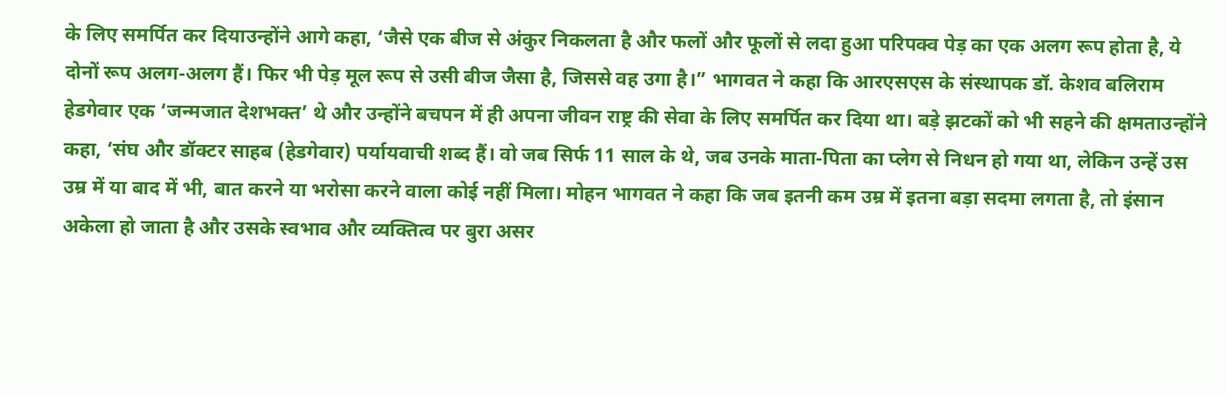के लिए समर्पित कर दियाउन्होंने आगे कहा, ‘जैसे एक बीज से अंकुर निकलता है और फलों और फूलों से लदा हुआ परिपक्व पेड़ का एक अलग रूप होता है, ये दोनों रूप अलग-अलग हैं। फिर भी पेड़ मूल रूप से उसी बीज जैसा है, जिससे वह उगा है।” भागवत ने कहा कि आरएसएस के संस्थापक डॉ. केशव बलिराम हेडगेवार एक ‘जन्मजात देशभक्त’ थे और उन्होंने बचपन में ही अपना जीवन राष्ट्र की सेवा के लिए समर्पित कर दिया था। बड़े झटकों को भी सहने की क्षमताउन्होंने कहा, ‘संघ और डॉक्टर साहब (हेडगेवार) पर्यायवाची शब्द हैं। वो जब सिर्फ 11 साल के थे, जब उनके माता-पिता का प्लेग से निधन हो गया था, लेकिन उन्हें उस उम्र में या बाद में भी, बात करने या भरोसा करने वाला कोई नहीं मिला। मोहन भागवत ने कहा कि जब इतनी कम उम्र में इतना बड़ा सदमा लगता है, तो इंसान अकेला हो जाता है और उसके स्वभाव और व्यक्तित्व पर बुरा असर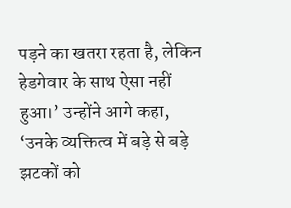पड़ने का खतरा रहता है, लेकिन हेडगेवार के साथ ऐसा नहीं हुआ।’ उन्होंने आगे कहा, ‘उनके व्यक्तित्व में बड़े से बड़े झटकों को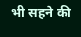भी सहने की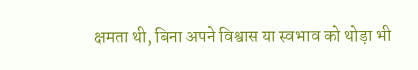क्षमता थी, बिना अपने विश्वास या स्वभाव को थोड़ा भी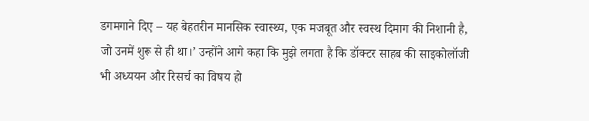डगमगाने दिए – यह बेहतरीन मानसिक स्वास्थ्य, एक मजबूत और स्वस्थ दिमाग की निशानी है, जो उनमें शुरू से ही था।’ उन्होंने आगे कहा कि मुझे लगता है कि डॉक्टर साहब की साइकोलॉजी भी अध्ययन और रिसर्च का विषय हो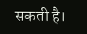सकती है।